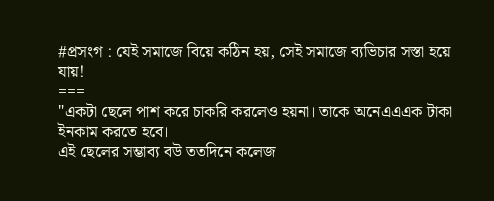#প্রসংগ : যেই সমাজে বিয়ে কঠিন হয়, সেই সমাজে ব্যভিচার সস্তা হয়ে যায়!
===
"একটা ছেলে পাশ করে চাকরি করলেও হয়না। তাকে অনেএএএক টাকা ইনকাম করতে হবে।
এই ছেলের সম্ভাব্য বউ ততদিনে কলেজ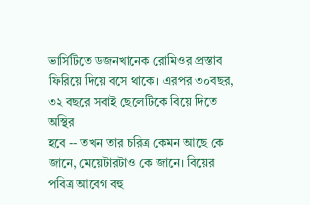ভার্সিটিতে ডজনখানেক রোমিওর প্রস্তাব
ফিরিয়ে দিয়ে বসে থাকে। এরপর ৩০বছর, ৩২ বছরে সবাই ছেলেটিকে বিয়ে দিতে অস্থির
হবে -- তখন তার চরিত্র কেমন আছে কে জানে, মেয়েটারটাও কে জানে। বিয়ের
পবিত্র আবেগ বহু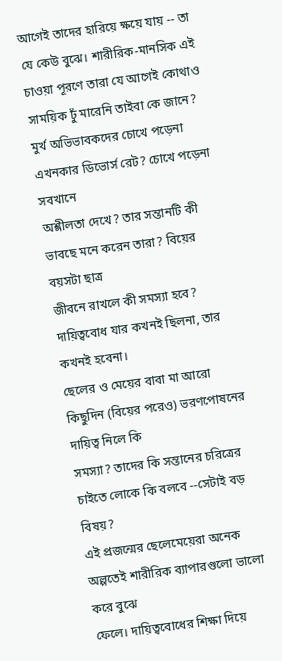আগেই তাদের হারিয়ে ক্ষয়ে যায় -- তা যে কেউ বুঝে। শারীরিক-মানসিক এই চাওয়া পূরণে তারা যে আগেই কোথাও সাময়িক ঢুঁ মারেনি তাইবা কে জানে?
মুর্খ অভিভাবকদের চোখে পড়েনা এখনকার ডিভোর্স রেট? চোখে পড়েনা সবখানে
অশ্লীলতা দেখে? তার সন্তানটি কী ভাবছে মনে করেন তারা? বিয়ের বয়সটা ছাত্র
জীবনে রাখলে কী সমস্যা হবে? দায়িত্ববোধ যার কখনই ছিলনা, তার কখনই হবেনা।
ছেলের ও মেয়ের বাবা মা আরো কিছুদিন (বিয়ের পরেও) ভরণপোষনের দায়িত্ব নিলে কি
সমস্যা? তাদের কি সন্তানের চরিত্রের চাইতে লোকে কি বলবে --সেটাই বড় বিষয়?
এই প্রজন্মের ছেলেমেয়েরা অনেক অল্পতেই শারীরিক ব্যাপারগুলো ভালো করে বুঝে
ফেলে। দায়িত্ববোধের শিক্ষা দিয়ে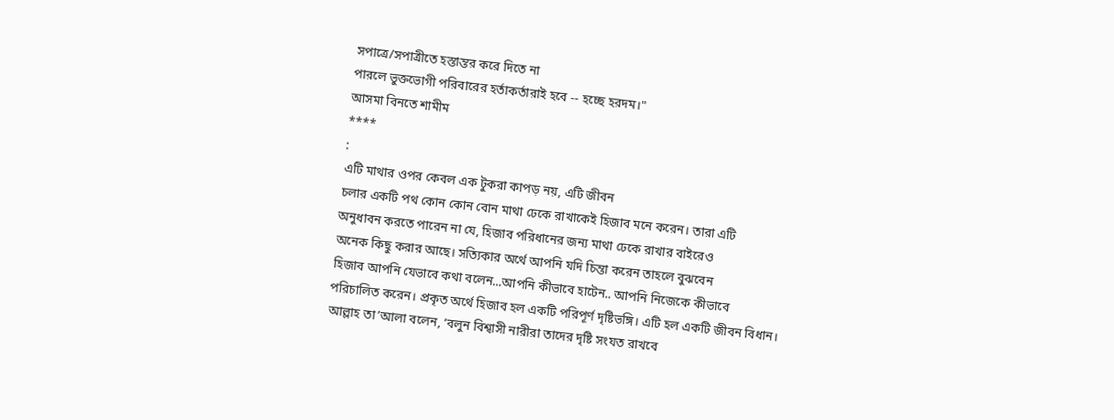সপাত্রে/সপাত্রীতে হস্তান্তর করে দিতে না
পারলে ভুক্তভোগী পরিবারের হর্তাকর্তারাই হবে -- হচ্ছে হরদম।"
আসমা বিনতে শামীম
****
:
এটি মাথার ওপর কেবল এক টুকরা কাপড় নয়, এটি জীবন
চলার একটি পথ কোন কোন বোন মাথা ঢেকে রাখাকেই হিজাব মনে করেন। তারা এটি
অনুধাবন করতে পারেন না যে, হিজাব পরিধানের জন্য মাথা ঢেকে রাখার বাইরেও
অনেক কিছু করার আছে। সত্যিকার অর্থে আপনি যদি চিন্তা করেন তাহলে বুঝবেন
হিজাব আপনি যেভাবে কথা বলেন...আপনি কীভাবে হাটেন.. আপনি নিজেকে কীভাবে
পরিচালিত করেন। প্রকৃত অর্থে হিজাব হল একটি পরিপূর্ণ দৃষ্টিভঙ্গি। এটি হল একটি জীবন বিধান।
আল্লাহ তা’আলা বলেন, ‘বলুন বিশ্বাসী নারীরা তাদের দৃষ্টি সংযত রাখবে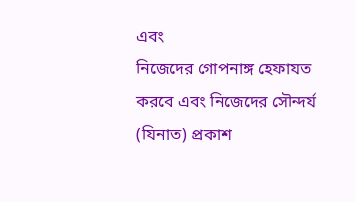এবং
নিজেদের গোপনাঙ্গ হেফাযত করবে এবং নিজেদের সৌন্দর্য (যিনাত) প্রকাশ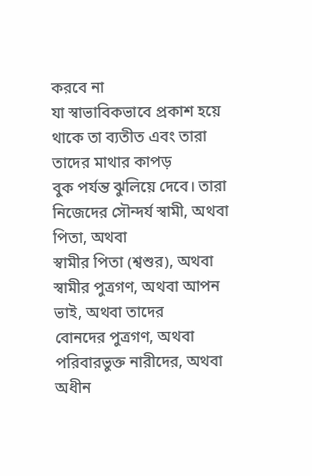করবে না
যা স্বাভাবিকভাবে প্রকাশ হয়ে থাকে তা ব্যতীত এবং তারা তাদের মাথার কাপড়
বুক পর্যন্ত ঝুলিয়ে দেবে। তারা নিজেদের সৌন্দর্য স্বামী, অথবা পিতা, অথবা
স্বামীর পিতা (শ্বশুর), অথবা স্বামীর পুত্রগণ, অথবা আপন ভাই, অথবা তাদের
বোনদের পুত্রগণ, অথবা পরিবারভুক্ত নারীদের, অথবা অধীন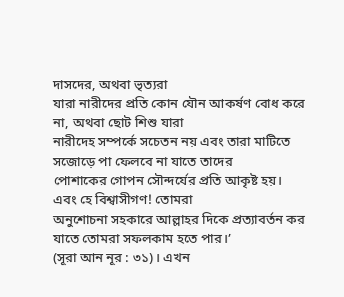দাসদের, অথবা ভৃত্যরা
যারা নারীদের প্রতি কোন যৌন আকর্ষণ বোধ করে না, অথবা ছোট শিশু যারা
নারীদেহ সম্পর্কে সচেতন নয় এবং তারা মাটিতে সজোড়ে পা ফেলবে না যাতে তাদের
পোশাকের গোপন সৌন্দর্যের প্রতি আকৃষ্ট হয়। এবং হে বিশ্বাসীগণ! তোমরা
অনুশোচনা সহকারে আল্লাহর দিকে প্রত্যাবর্তন কর যাতে তোমরা সফলকাম হতে পার।’
(সূরা আন নূর : ৩১)। এখন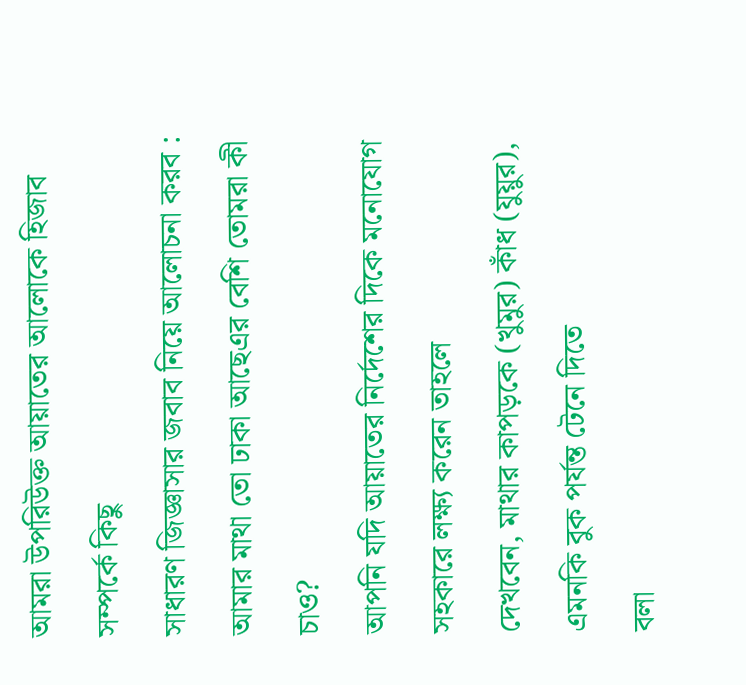আমরা উপরিউক্ত আয়াতের আলোকে হিজাব সম্পর্কে কিছু
সাধারণ জিজ্ঞাসার জবাব নিয়ে আলোচনা করব :
আমার মাথা তো ঢাকা আছেএর বেশি তোমরা কী চাও?
আপনি যদি আয়াতের নির্দেশের দিকে মনোযোগ সহকারে লক্ষ্য করেন তাহলে
দেখবেন, মাথার কাপড়কে (খুমুর) কাঁধ (যুয়ুর), এমনকি বুক পর্যন্ত টেনে দিতে
বলা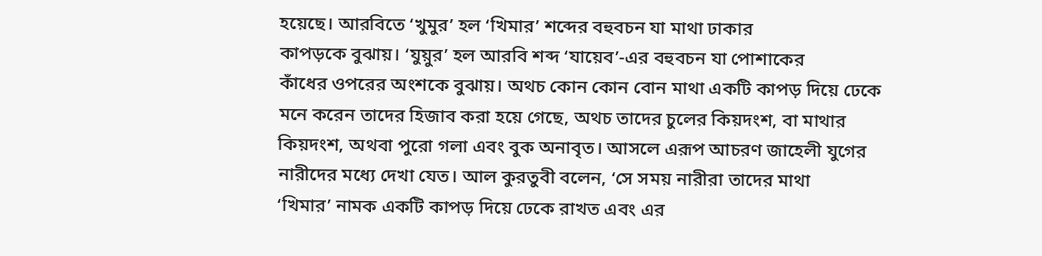হয়েছে। আরবিতে ‘খুমুর’ হল ‘খিমার’ শব্দের বহুবচন যা মাথা ঢাকার
কাপড়কে বুঝায়। ‘যুয়ুর’ হল আরবি শব্দ ‘যায়েব’-এর বহুবচন যা পোশাকের
কাঁধের ওপরের অংশকে বুঝায়। অথচ কোন কোন বোন মাথা একটি কাপড় দিয়ে ঢেকে
মনে করেন তাদের হিজাব করা হয়ে গেছে, অথচ তাদের চুলের কিয়দংশ, বা মাথার
কিয়দংশ, অথবা পুরো গলা এবং বুক অনাবৃত। আসলে এরূপ আচরণ জাহেলী যুগের
নারীদের মধ্যে দেখা যেত। আল কুরতুবী বলেন, ‘সে সময় নারীরা তাদের মাথা
‘খিমার’ নামক একটি কাপড় দিয়ে ঢেকে রাখত এবং এর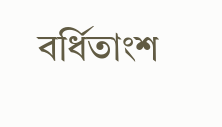বর্ধিতাংশ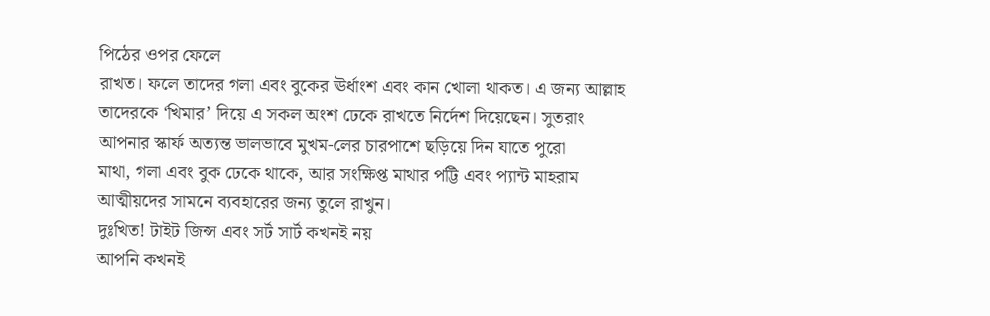পিঠের ওপর ফেলে
রাখত। ফলে তাদের গলা এবং বুকের ঊর্ধাংশ এবং কান খোলা থাকত। এ জন্য আল্লাহ
তাদেরকে ‘খিমার’ দিয়ে এ সকল অংশ ঢেকে রাখতে নির্দেশ দিয়েছেন। সুতরাং
আপনার স্কার্ফ অত্যন্ত ভালভাবে মুখম-লের চারপাশে ছড়িয়ে দিন যাতে পুরো
মাথা, গলা এবং বুক ঢেকে থাকে, আর সংক্ষিপ্ত মাথার পট্টি এবং প্যান্ট মাহরাম
আত্মীয়দের সামনে ব্যবহারের জন্য তুলে রাখুন।
দুঃখিত! টাইট জিন্স এবং সর্ট সার্ট কখনই নয়
আপনি কখনই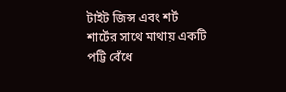টাইট জিন্স এবং শর্ট শার্টের সাথে মাথায় একটি পট্টি বেঁধে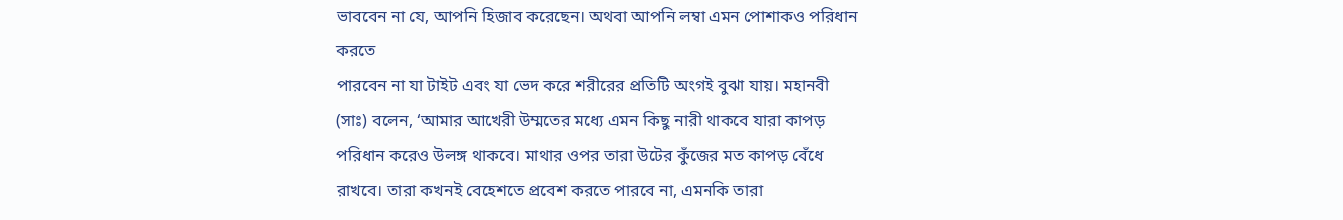ভাববেন না যে, আপনি হিজাব করেছেন। অথবা আপনি লম্বা এমন পোশাকও পরিধান করতে
পারবেন না যা টাইট এবং যা ভেদ করে শরীরের প্রতিটি অংগই বুঝা যায়। মহানবী
(সাঃ) বলেন, ‘আমার আখেরী উম্মতের মধ্যে এমন কিছু নারী থাকবে যারা কাপড়
পরিধান করেও উলঙ্গ থাকবে। মাথার ওপর তারা উটের কুঁজের মত কাপড় বেঁধে
রাখবে। তারা কখনই বেহেশতে প্রবেশ করতে পারবে না, এমনকি তারা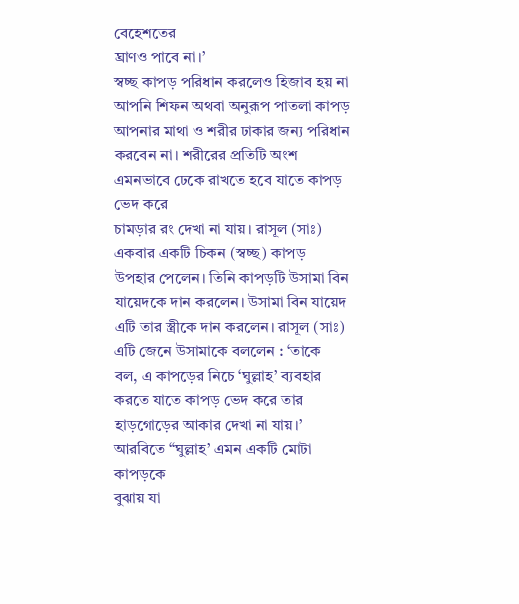বেহেশতের
ঘ্রাণও পাবে না।’
স্বচ্ছ কাপড় পরিধান করলেও হিজাব হয় না
আপনি শিফন অথবা অনুরূপ পাতলা কাপড় আপনার মাথা ও শরীর ঢাকার জন্য পরিধান
করবেন না। শরীরের প্রতিটি অংশ এমনভাবে ঢেকে রাখতে হবে যাতে কাপড় ভেদ করে
চামড়ার রং দেখা না যায়। রাসূল (সাঃ) একবার একটি চিকন (স্বচ্ছ) কাপড়
উপহার পেলেন। তিনি কাপড়টি উসামা বিন যায়েদকে দান করলেন। উসামা বিন যায়েদ
এটি তার স্ত্রীকে দান করলেন। রাসূল (সাঃ) এটি জেনে উসামাকে বললেন : ‘তাকে
বল, এ কাপড়ের নিচে ‘ঘুল্লাহ’ ব্যবহার করতে যাতে কাপড় ভেদ করে তার
হাড়গোড়ের আকার দেখা না যায়।’ আরবিতে “ঘুল্লাহ’ এমন একটি মোটা কাপড়কে
বুঝায় যা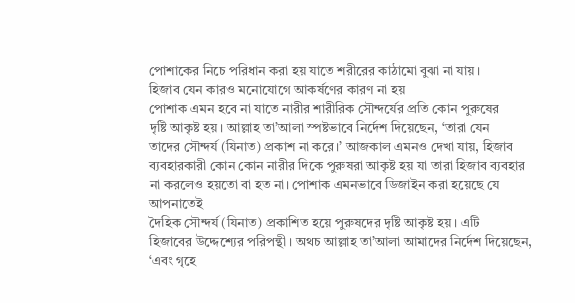পোশাকের নিচে পরিধান করা হয় যাতে শরীরের কাঠামো বুঝা না যায়।
হিজাব যেন কারও মনোযোগে আকর্ষণের কারণ না হয়
পোশাক এমন হবে না যাতে নারীর শারীরিক সৌন্দর্যের প্রতি কোন পুরুষের
দৃষ্টি আকৃষ্ট হয়। আল্লাহ তা’আলা স্পষ্টভাবে নির্দেশ দিয়েছেন, ‘তারা যেন
তাদের সৌন্দর্য (যিনাত) প্রকাশ না করে।’ আজকাল এমনও দেখা যায়, হিজাব
ব্যবহারকারী কোন কোন নারীর দিকে পুরুষরা আকৃষ্ট হয় যা তারা হিজাব ব্যবহার
না করলেও হয়তো বা হত না। পোশাক এমনভাবে ডিজাইন করা হয়েছে যে আপনাতেই
দৈহিক সৌন্দর্য (যিনাত) প্রকাশিত হয়ে পুরুষদের দৃষ্টি আকৃষ্ট হয়। এটি
হিজাবের উদ্দেশ্যের পরিপন্থী। অথচ আল্লাহ তা’আলা আমাদের নির্দেশ দিয়েছেন,
‘এবং গৃহে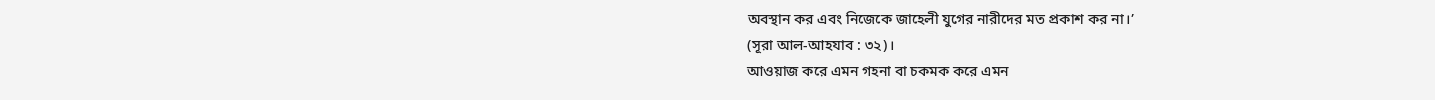অবস্থান কর এবং নিজেকে জাহেলী যুগের নারীদের মত প্রকাশ কর না।’
(সূরা আল-আহযাব : ৩২)।
আওয়াজ করে এমন গহনা বা চকমক করে এমন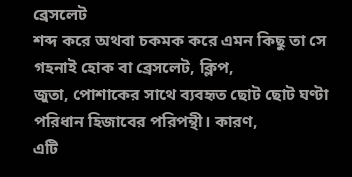ব্রেসলেট
শব্দ করে অথবা চকমক করে এমন কিছু তা সে গহনাই হোক বা ব্রেসলেট, ক্লিপ,
জুতা, পোশাকের সাথে ব্যবহৃত ছোট ছোট ঘণ্টা পরিধান হিজাবের পরিপন্থী। কারণ,
এটি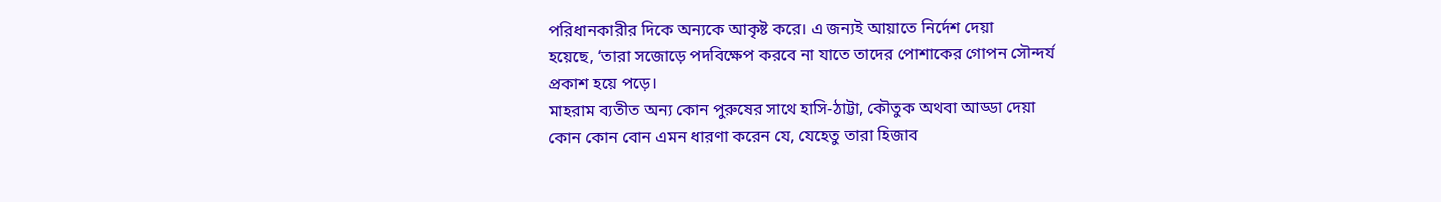পরিধানকারীর দিকে অন্যকে আকৃষ্ট করে। এ জন্যই আয়াতে নির্দেশ দেয়া
হয়েছে, ‘তারা সজোড়ে পদবিক্ষেপ করবে না যাতে তাদের পোশাকের গোপন সৌন্দর্য
প্রকাশ হয়ে পড়ে।
মাহরাম ব্যতীত অন্য কোন পুরুষের সাথে হাসি-ঠাট্টা, কৌতুক অথবা আড্ডা দেয়া
কোন কোন বোন এমন ধারণা করেন যে, যেহেতু তারা হিজাব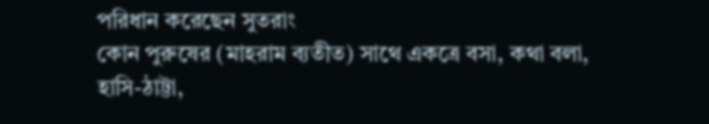পরিধান করেছেন সুতরাং
কোন পুরুষের (মাহরাম ব্যতীত) সাথে একত্রে বসা, কথা বলা, হাসি-ঠাট্টা,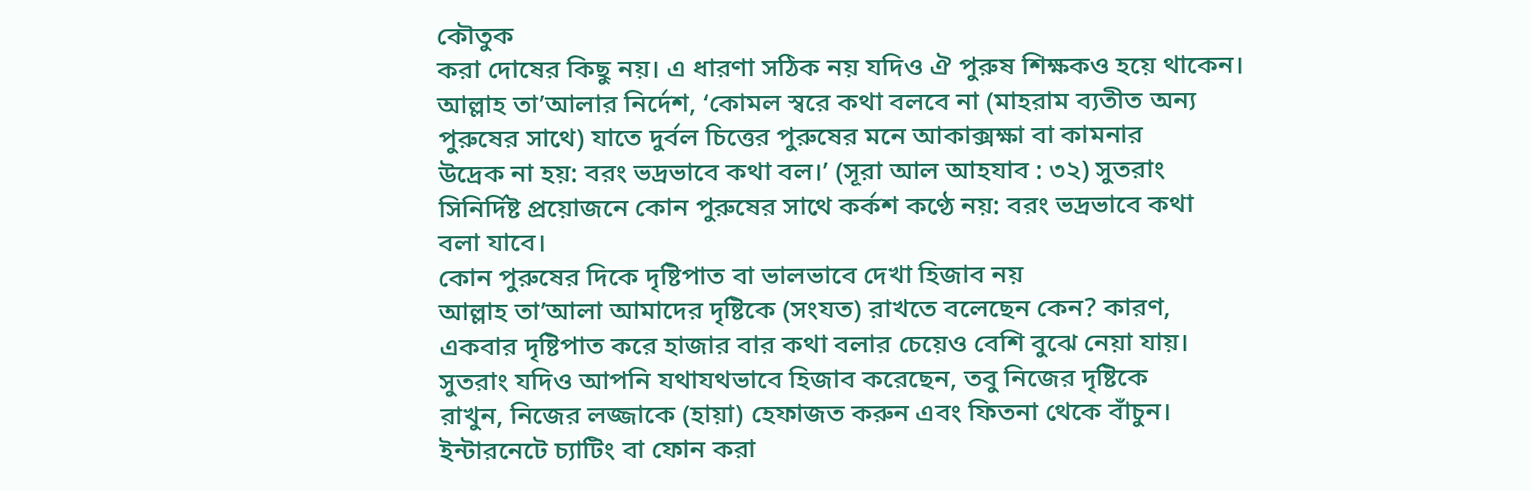কৌতুক
করা দোষের কিছু নয়। এ ধারণা সঠিক নয় যদিও ঐ পুরুষ শিক্ষকও হয়ে থাকেন।
আল্লাহ তা’আলার নির্দেশ, ‘কোমল স্বরে কথা বলবে না (মাহরাম ব্যতীত অন্য
পুরুষের সাথে) যাতে দুর্বল চিত্তের পুরুষের মনে আকাক্সক্ষা বা কামনার
উদ্রেক না হয়: বরং ভদ্রভাবে কথা বল।’ (সূরা আল আহযাব : ৩২) সুতরাং
সিনির্দিষ্ট প্রয়োজনে কোন পুরুষের সাথে কর্কশ কণ্ঠে নয়: বরং ভদ্রভাবে কথা
বলা যাবে।
কোন পুরুষের দিকে দৃষ্টিপাত বা ভালভাবে দেখা হিজাব নয়
আল্লাহ তা’আলা আমাদের দৃষ্টিকে (সংযত) রাখতে বলেছেন কেন? কারণ,
একবার দৃষ্টিপাত করে হাজার বার কথা বলার চেয়েও বেশি বুঝে নেয়া যায়।
সুতরাং যদিও আপনি যথাযথভাবে হিজাব করেছেন, তবু নিজের দৃষ্টিকে
রাখুন, নিজের লজ্জাকে (হায়া) হেফাজত করুন এবং ফিতনা থেকে বাঁচুন।
ইন্টারনেটে চ্যাটিং বা ফোন করা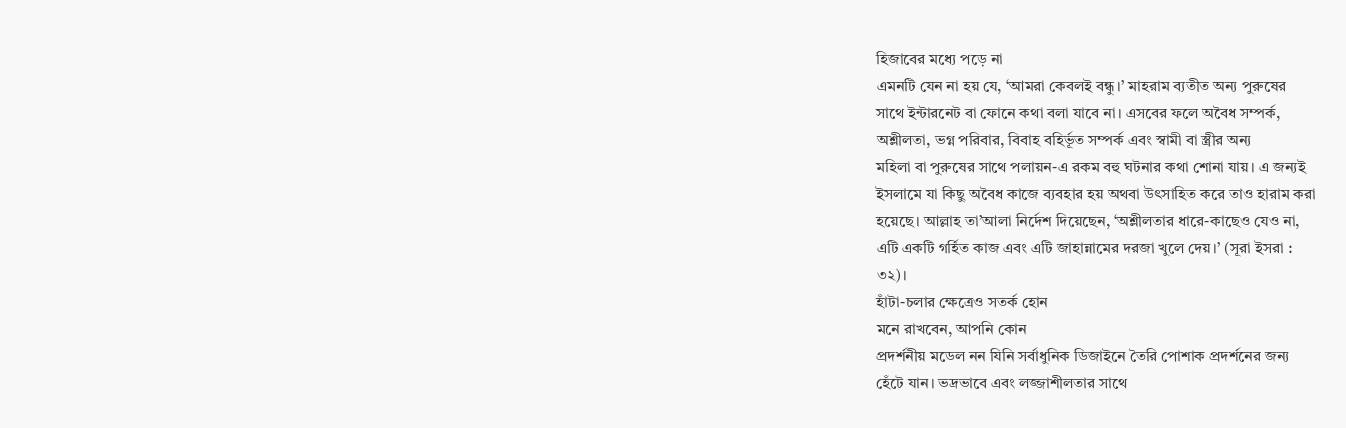হিজাবের মধ্যে পড়ে না
এমনটি যেন না হয় যে, ‘আমরা কেবলই বন্ধু।’ মাহরাম ব্যতীত অন্য পুরুষের
সাথে ইন্টারনেট বা ফোনে কথা বলা যাবে না। এসবের ফলে অবৈধ সম্পর্ক,
অশ্লীলতা, ভগ্ন পরিবার, বিবাহ বহির্ভূত সম্পর্ক এবং স্বামী বা স্ত্রীর অন্য
মহিলা বা পুরুষের সাথে পলায়ন-এ রকম বহু ঘটনার কথা শোনা যায়। এ জন্যই
ইসলামে যা কিছু অবৈধ কাজে ব্যবহার হয় অথবা উৎসাহিত করে তাও হারাম করা
হয়েছে। আল্লাহ তা’আলা নির্দেশ দিয়েছেন, ‘অশ্লীলতার ধারে-কাছেও যেও না,
এটি একটি গর্হিত কাজ এবং এটি জাহান্নামের দরজা খুলে দেয়।’ (সূরা ইসরা :
৩২)।
হাঁটা-চলার ক্ষেত্রেও সতর্ক হোন
মনে রাখবেন, আপনি কোন
প্রদর্শনীয় মডেল নন যিনি সর্বাধুনিক ডিজাইনে তৈরি পোশাক প্রদর্শনের জন্য
হেঁটে যান। ভদ্রভাবে এবং লজ্জাশীলতার সাথে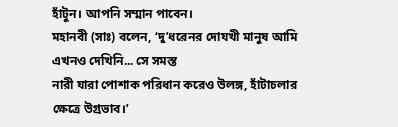হাঁটুন। আপনি সম্মান পাবেন।
মহানবী (সাঃ) বলেন, ‘দু’ধরেনর দোযখী মানুষ আমি এখনও দেখিনি... সে সমস্ত
নারী যারা পোশাক পরিধান করেও উলঙ্গ, হাঁটাচলার ক্ষেত্রে উগ্রভাব।’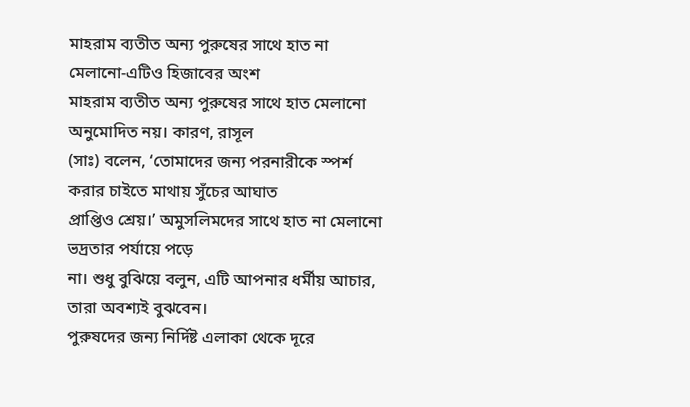মাহরাম ব্যতীত অন্য পুরুষের সাথে হাত না মেলানো-এটিও হিজাবের অংশ
মাহরাম ব্যতীত অন্য পুরুষের সাথে হাত মেলানো অনুমোদিত নয়। কারণ, রাসূল
(সাঃ) বলেন, ‘তোমাদের জন্য পরনারীকে স্পর্শ করার চাইতে মাথায় সুঁচের আঘাত
প্রাপ্তিও শ্রেয়।’ অমুসলিমদের সাথে হাত না মেলানো ভদ্রতার পর্যায়ে পড়ে
না। শুধু বুঝিয়ে বলুন, এটি আপনার ধর্মীয় আচার, তারা অবশ্যই বুঝবেন।
পুরুষদের জন্য নির্দিষ্ট এলাকা থেকে দূরে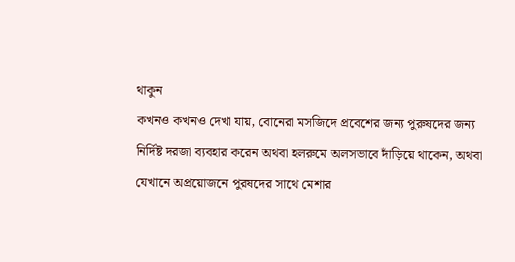থাকুন
কখনও কখনও দেখা যায়, বোনেরা মসজিদে প্রবেশের জন্য পুরুষদের জন্য
নির্দিষ্ট দরজা ব্যবহার করেন অথবা হলরুমে অলসভাবে দাঁড়িয়ে থাকেন, অথবা
যেখানে অপ্রয়োজনে পুরষদের সাথে মেশার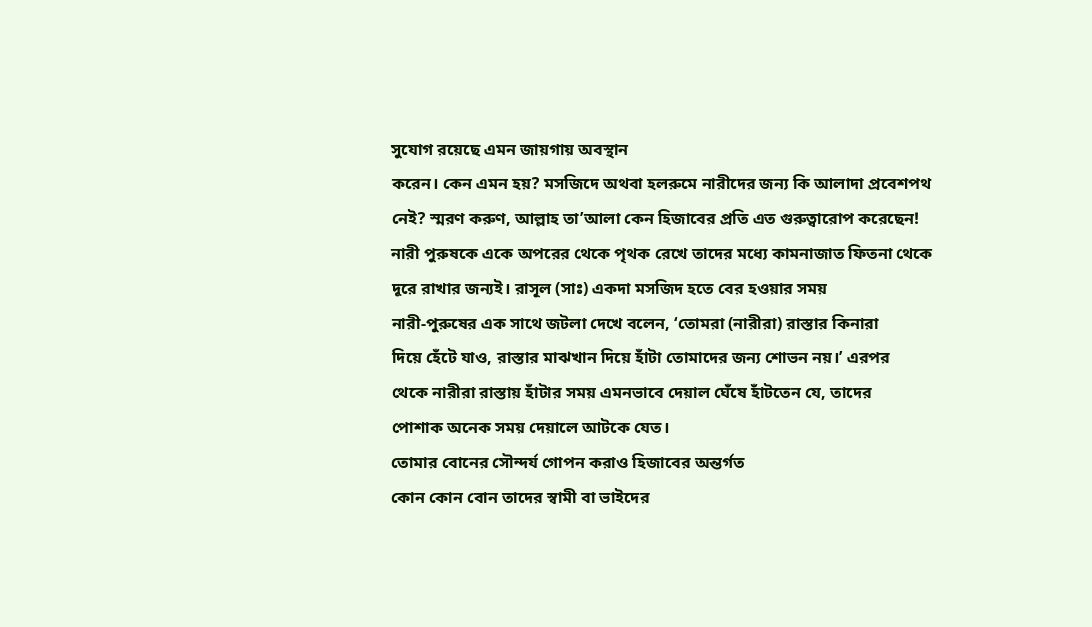সুযোগ রয়েছে এমন জায়গায় অবস্থান
করেন। কেন এমন হয়? মসজিদে অথবা হলরুমে নারীদের জন্য কি আলাদা প্রবেশপথ
নেই? স্মরণ করুণ, আল্লাহ তা’আলা কেন হিজাবের প্রতি এত গুরুত্বারোপ করেছেন!
নারী পুরুষকে একে অপরের থেকে পৃথক রেখে তাদের মধ্যে কামনাজাত ফিতনা থেকে
দূরে রাখার জন্যই। রাসূল (সাঃ) একদা মসজিদ হতে বের হওয়ার সময়
নারী-পুরুষের এক সাথে জটলা দেখে বলেন, ‘তোমরা (নারীরা) রাস্তার কিনারা
দিয়ে হেঁটে যাও, রাস্তার মাঝখান দিয়ে হাঁটা তোমাদের জন্য শোভন নয়।’ এরপর
থেকে নারীরা রাস্তায় হাঁটার সময় এমনভাবে দেয়াল ঘেঁষে হাঁটতেন যে, তাদের
পোশাক অনেক সময় দেয়ালে আটকে যেত।
তোমার বোনের সৌন্দর্য গোপন করাও হিজাবের অন্তর্গত
কোন কোন বোন তাদের স্বামী বা ভাইদের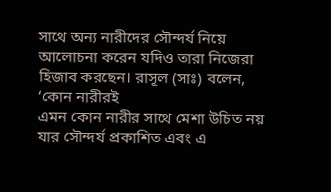সাথে অন্য নারীদের সৌন্দর্য নিয়ে
আলোচনা করেন যদিও তারা নিজেরা হিজাব করছেন। রাসূল (সাঃ) বলেন, ‘কোন নারীরই
এমন কোন নারীর সাথে মেশা উচিত নয় যার সৌন্দর্য প্রকাশিত এবং এ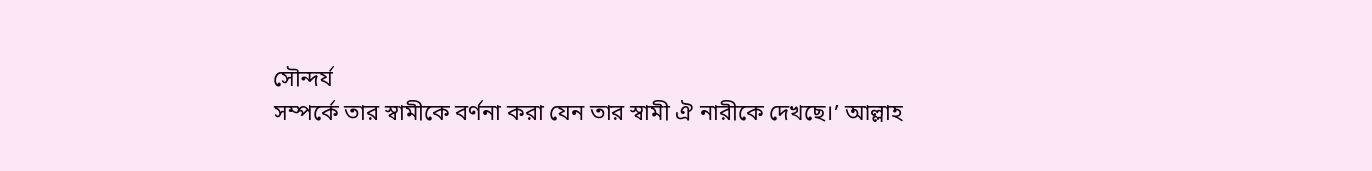সৌন্দর্য
সম্পর্কে তার স্বামীকে বর্ণনা করা যেন তার স্বামী ঐ নারীকে দেখছে।’ আল্লাহ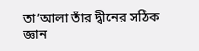তা’আলা তাঁর দ্বীনের সঠিক জ্ঞান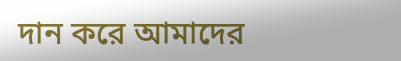দান করে আমাদের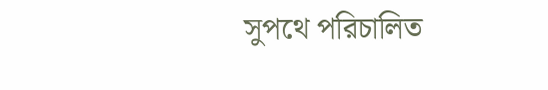সুপথে পরিচালিত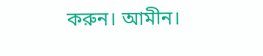করুন। আমীন।